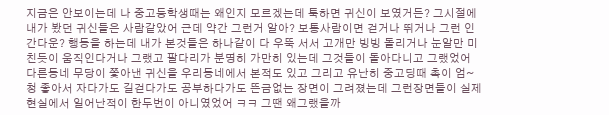지금은 안보이는데 나 중고등학생때는 왜인지 모르겠는데 툭하면 귀신이 보였거든? 그시절에 내가 봤던 귀신들은 사람같았어 근데 약간 그런거 알아? 보통사람이면 걷거나 뛰거나 그런 인간다운? 행동을 하는데 내가 본것들은 하나같이 다 우뚝 서서 고개만 빙빙 돌리거나 눈알만 미친듯이 움직인다거나 그랬고 팔다리가 분명히 가만히 있는데 그것들이 돌아다니고 그랬었어 다른동네 무당이 쫓아낸 귀신을 우리동네에서 본적도 있고 그리고 유난히 중고딩때 촉이 엄~청 좋아서 자다가도 길걷다가도 공부하다가도 뜬금없는 장면이 그려졌는데 그런장면들이 실제 현실에서 일어난적이 한두번이 아니였었어 ㅋㅋ 그땐 왜그랬을까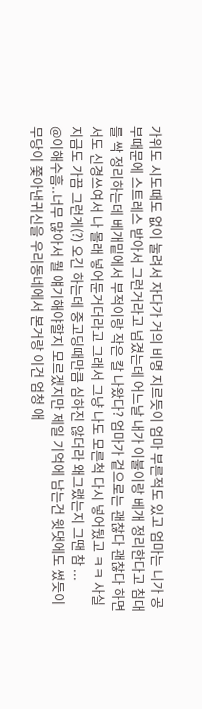가위도 시도때도 없이 눌려서 자다가 거의 비명 지르듯이 엄마 부른적도 있고 엄마는 니가 공부때문에 스트레스 받아서 그런거라고 넘겼는데 어느날 내가 이불이랑 베개 정리한다고 침대를 싹 정리하는데 베개밑에서 부적이랑 작은 칼 나왔다? 엄마가 겉으로는 괜찮다 괜찮다 하면서도 신경쓰여서 나 몰래 넣어둔거더라고 그래서 그냥 나도 모른척 다시 넣어뒀고 ㅋㅋ 사실 지금도 가끔 그런게(?) 오긴 하는데 중고딩때만큼 심하진 않더라 왜그랬는지 그땐 참 ...
@이해수흠..너무 많아서 뭘 얘기해야할지 모르겠지만 제일 기억에 남는건 윗댓에도 썼듯이 무당이 쫓아낸귀신을 우리동네에서 본거랑 이건 엄청 애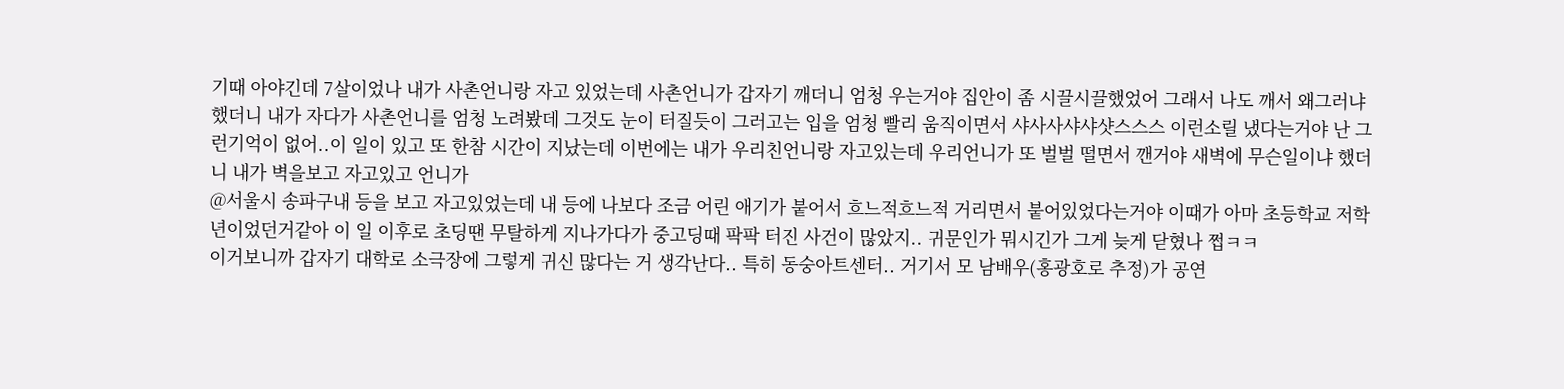기때 아야긴데 7살이었나 내가 사촌언니랑 자고 있었는데 사촌언니가 갑자기 깨더니 엄청 우는거야 집안이 좀 시끌시끌했었어 그래서 나도 깨서 왜그러냐 했더니 내가 자다가 사촌언니를 엄청 노려봤데 그것도 눈이 터질듯이 그러고는 입을 엄청 빨리 움직이면서 샤사사샤샤샷스스스 이런소릴 냈다는거야 난 그런기억이 없어..이 일이 있고 또 한참 시간이 지났는데 이번에는 내가 우리친언니랑 자고있는데 우리언니가 또 벌벌 떨면서 깬거야 새벽에 무슨일이냐 했더니 내가 벽을보고 자고있고 언니가
@서울시 송파구내 등을 보고 자고있었는데 내 등에 나보다 조금 어린 애기가 붙어서 흐느적흐느적 거리면서 붙어있었다는거야 이때가 아마 초등학교 저학년이었던거같아 이 일 이후로 초딩땐 무탈하게 지나가다가 중고딩때 팍팍 터진 사건이 많았지.. 귀문인가 뭐시긴가 그게 늦게 닫혔나 쩝ㅋㅋ
이거보니까 갑자기 대학로 소극장에 그렇게 귀신 많다는 거 생각난다.. 특히 동숭아트센터.. 거기서 모 남배우(홍광호로 추정)가 공연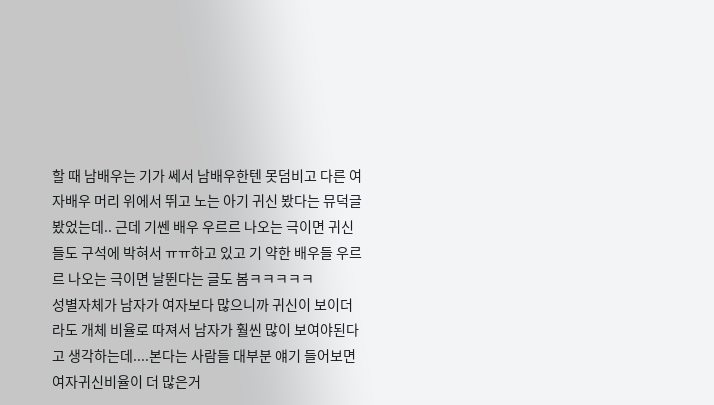할 때 남배우는 기가 쎄서 남배우한텐 못덤비고 다른 여자배우 머리 위에서 뛰고 노는 아기 귀신 봤다는 뮤덕글 봤었는데.. 근데 기쎈 배우 우르르 나오는 극이면 귀신들도 구석에 박혀서 ㅠㅠ하고 있고 기 약한 배우들 우르르 나오는 극이면 날뛴다는 글도 봄ㅋㅋㅋㅋㅋ
성별자체가 남자가 여자보다 많으니까 귀신이 보이더라도 개체 비율로 따져서 남자가 훨씬 많이 보여야된다고 생각하는데....본다는 사람들 대부분 얘기 들어보면 여자귀신비율이 더 많은거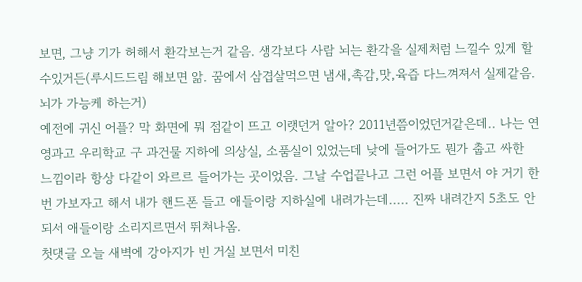보면, 그냥 기가 허해서 환각보는거 같음. 생각보다 사람 뇌는 환각을 실제처럼 느낄수 있게 할수있거든(루시드드림 해보면 앎. 꿈에서 삼겹살먹으면 냄새,촉감,맛,육즙 다느껴져서 실제같음. 뇌가 가능케 하는거)
예전에 귀신 어플? 막 화면에 뭐 점같이 뜨고 이랫던거 알아? 2011년쯤이었던거같은데.. 나는 연영과고 우리학교 구 과건물 지하에 의상실, 소품실이 있었는데 낮에 들어가도 뭔가 춥고 싸한 느낌이라 항상 다같이 와르르 들어가는 곳이었음. 그날 수업끝나고 그런 어플 보면서 야 거기 한번 가보자고 해서 내가 핸드폰 들고 애들이랑 지하실에 내려가는데..... 진짜 내려간지 5초도 안되서 애들이랑 소리지르면서 뛰쳐나옴.
첫댓글 오늘 새벽에 강아지가 빈 거실 보면서 미친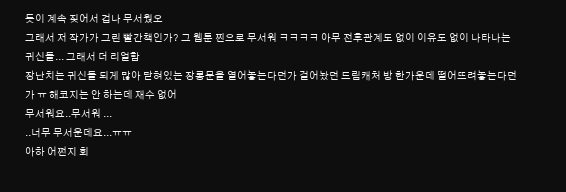듯이 계속 짖어서 겁나 무서웠오
그래서 저 작가가 그린 빨간책인가? 그 웹툰 찐으로 무서워 ㅋㅋㅋㅋ 아무 전후관계도 없이 이유도 없이 나타나는 귀신들... 그래서 더 리얼함
장난치는 귀신들 되게 많아 닫혀있는 장롱문을 열어놓는다던가 걸어놨던 드림캐처 방 한가운데 떨어뜨려놓는다던가 ㅠ 해코지는 안 하는데 재수 없어
무서워요..무서워 ...
..너무 무서운데요...ㅠㅠ
아하 어쩐지 회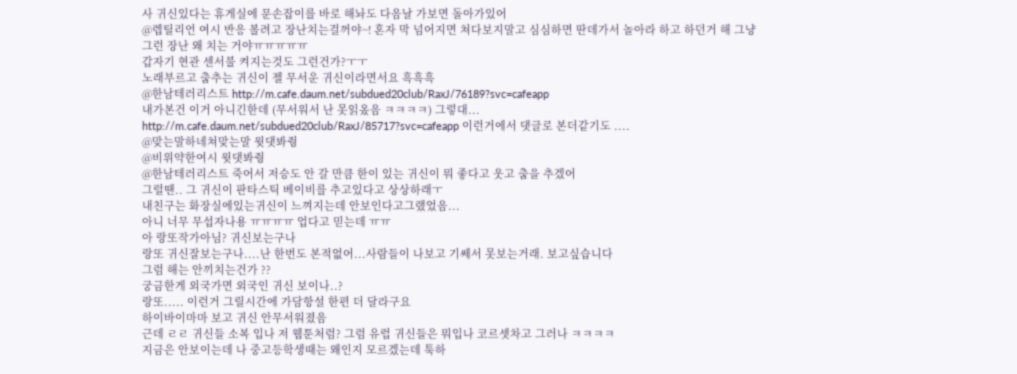사 귀신있다는 휴게실에 문손잡이를 바로 해놔도 다음날 가보면 돌아가있어
@렙틸리언 여시 반응 볼려고 장난치는걸꺼야~! 혼자 막 넘어지면 쳐다보지말고 심심하면 딴데가서 놀아라 하고 하던거 해 그냥
그런 장난 왜 치는 거야ㅠㅠㅠㅠㅠ
갑자기 현관 센서불 켜지는것도 그런건가?ㅜㅜ
노래부르고 춤추는 귀신이 젤 무서운 귀신이라면서요 흑흑흑
@한남테러리스트 http://m.cafe.daum.net/subdued20club/RaxJ/76189?svc=cafeapp
내가본건 이거 아니긴한데 (무서워서 난 못읽옸음 ㅋㅋㅋㅋ) 그렇대...
http://m.cafe.daum.net/subdued20club/RaxJ/85717?svc=cafeapp 이런거에서 댓글로 본더같기도 ....
@맞는말하네쳐맞는말 윗댓봐줭
@비위약한여시 윗댓봐줭
@한남테러리스트 죽어서 저승도 안 갈 만큼 한이 있는 귀신이 뭐 좋다고 웃고 춤을 추겠어
그럴땐.. 그 귀신이 판타스틱 베이비를 추고있다고 상상하래ㅜ
내친구는 화장실에있는귀신이 느껴지는데 안보인다고그랬었음...
아니 너무 무섭자나용 ㅠㅠㅠㅠ 업다고 믿는데 ㅠㅠ
아 랑또작가아님? 귀신보는구나
랑또 귀신잘보는구나....난 한번도 본적없어...사람들이 나보고 기쎄서 못보는거래. 보고싶습니다
그럼 해는 안끼치는건가 ??
궁금한게 외국가면 외국인 귀신 보이나..?
랑또..... 이런거 그릴시간에 가담항설 한편 더 달라구요
하이바이마마 보고 귀신 안무서워졌음
근데 ㄹㄹ 귀신들 소복 입나 저 웹툰처럼? 그럼 유럽 귀신들은 뭐입나 코르셋차고 그러나 ㅋㅋㅋㅋ
지금은 안보이는데 나 중고등학생때는 왜인지 모르겠는데 툭하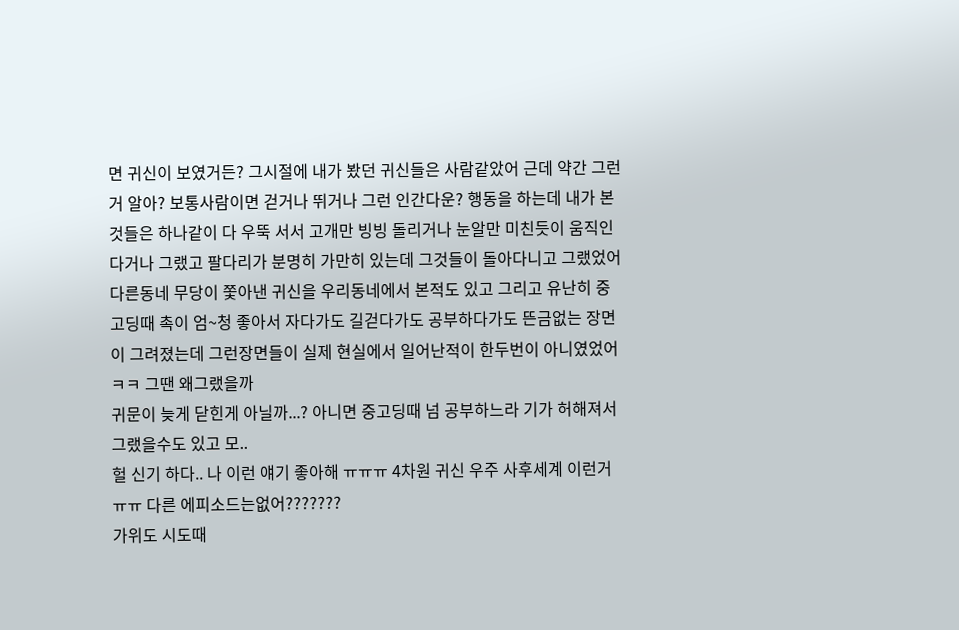면 귀신이 보였거든? 그시절에 내가 봤던 귀신들은 사람같았어 근데 약간 그런거 알아? 보통사람이면 걷거나 뛰거나 그런 인간다운? 행동을 하는데 내가 본것들은 하나같이 다 우뚝 서서 고개만 빙빙 돌리거나 눈알만 미친듯이 움직인다거나 그랬고 팔다리가 분명히 가만히 있는데 그것들이 돌아다니고 그랬었어 다른동네 무당이 쫓아낸 귀신을 우리동네에서 본적도 있고 그리고 유난히 중고딩때 촉이 엄~청 좋아서 자다가도 길걷다가도 공부하다가도 뜬금없는 장면이 그려졌는데 그런장면들이 실제 현실에서 일어난적이 한두번이 아니였었어 ㅋㅋ 그땐 왜그랬을까
귀문이 늦게 닫힌게 아닐까...? 아니면 중고딩때 넘 공부하느라 기가 허해져서 그랬을수도 있고 모..
헐 신기 하다.. 나 이런 얘기 좋아해 ㅠㅠㅠ 4차원 귀신 우주 사후세계 이런거 ㅠㅠ 다른 에피소드는없어???????
가위도 시도때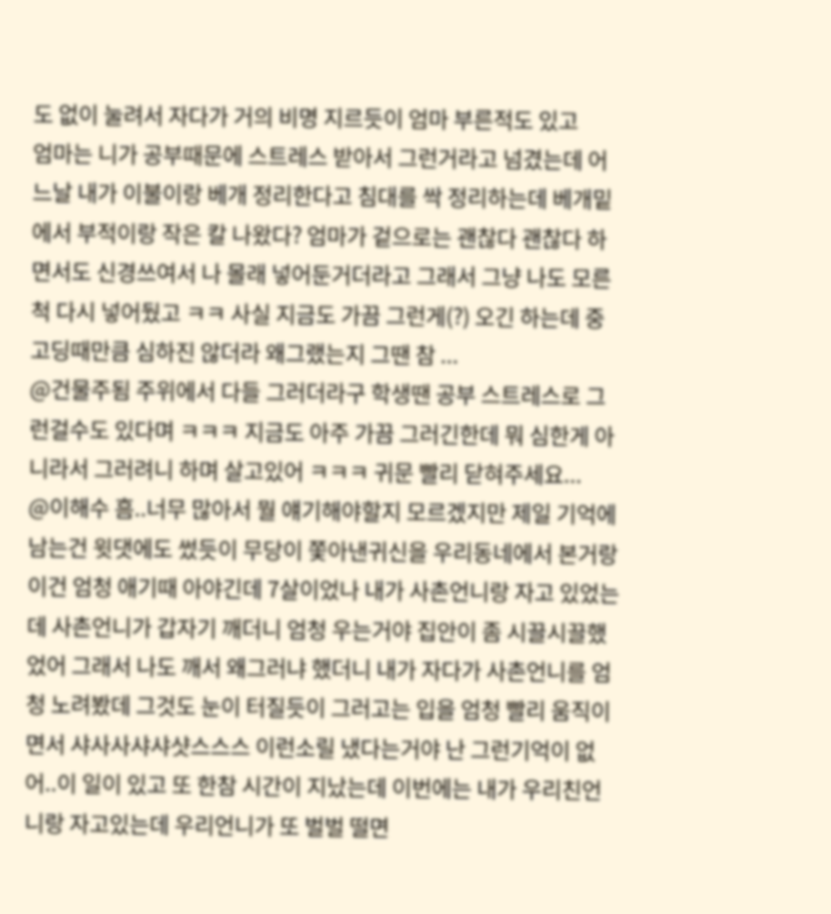도 없이 눌려서 자다가 거의 비명 지르듯이 엄마 부른적도 있고
엄마는 니가 공부때문에 스트레스 받아서 그런거라고 넘겼는데 어느날 내가 이불이랑 베개 정리한다고 침대를 싹 정리하는데 베개밑에서 부적이랑 작은 칼 나왔다? 엄마가 겉으로는 괜찮다 괜찮다 하면서도 신경쓰여서 나 몰래 넣어둔거더라고 그래서 그냥 나도 모른척 다시 넣어뒀고 ㅋㅋ 사실 지금도 가끔 그런게(?) 오긴 하는데 중고딩때만큼 심하진 않더라 왜그랬는지 그땐 참 ...
@건물주됨 주위에서 다들 그러더라구 학생땐 공부 스트레스로 그런걸수도 있다며 ㅋㅋㅋ 지금도 아주 가끔 그러긴한데 뭐 심한게 아니라서 그러려니 하며 살고있어 ㅋㅋㅋ 귀문 빨리 닫혀주세요...
@이해수 흠..너무 많아서 뭘 얘기해야할지 모르겠지만 제일 기억에 남는건 윗댓에도 썼듯이 무당이 쫓아낸귀신을 우리동네에서 본거랑 이건 엄청 애기때 아야긴데 7살이었나 내가 사촌언니랑 자고 있었는데 사촌언니가 갑자기 깨더니 엄청 우는거야 집안이 좀 시끌시끌했었어 그래서 나도 깨서 왜그러냐 했더니 내가 자다가 사촌언니를 엄청 노려봤데 그것도 눈이 터질듯이 그러고는 입을 엄청 빨리 움직이면서 샤사사샤샤샷스스스 이런소릴 냈다는거야 난 그런기억이 없어..이 일이 있고 또 한참 시간이 지났는데 이번에는 내가 우리친언니랑 자고있는데 우리언니가 또 벌벌 떨면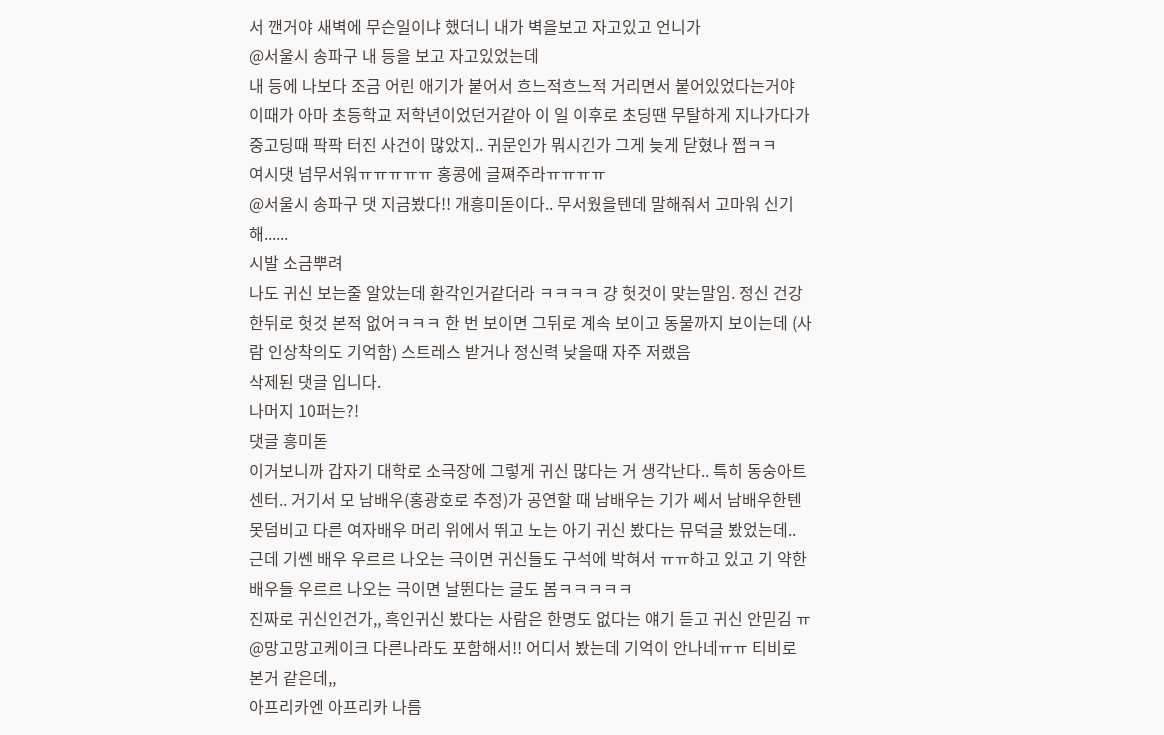서 깬거야 새벽에 무슨일이냐 했더니 내가 벽을보고 자고있고 언니가
@서울시 송파구 내 등을 보고 자고있었는데
내 등에 나보다 조금 어린 애기가 붙어서 흐느적흐느적 거리면서 붙어있었다는거야 이때가 아마 초등학교 저학년이었던거같아 이 일 이후로 초딩땐 무탈하게 지나가다가 중고딩때 팍팍 터진 사건이 많았지.. 귀문인가 뭐시긴가 그게 늦게 닫혔나 쩝ㅋㅋ
여시댓 넘무서워ㅠㅠㅠㅠㅠ 홍콩에 글쪄주라ㅠㅠㅠㅠ
@서울시 송파구 댓 지금봤다!! 개흥미돋이다.. 무서웠을텐데 말해줘서 고마워 신기해......
시발 소금뿌려
나도 귀신 보는줄 알았는데 환각인거같더라 ㅋㅋㅋㅋ 걍 헛것이 맞는말임. 정신 건강한뒤로 헛것 본적 없어ㅋㅋㅋ 한 번 보이면 그뒤로 계속 보이고 동물까지 보이는데 (사람 인상착의도 기억함) 스트레스 받거나 정신력 낮을때 자주 저랬음
삭제된 댓글 입니다.
나머지 10퍼는?!
댓글 흥미돋
이거보니까 갑자기 대학로 소극장에 그렇게 귀신 많다는 거 생각난다.. 특히 동숭아트센터.. 거기서 모 남배우(홍광호로 추정)가 공연할 때 남배우는 기가 쎄서 남배우한텐 못덤비고 다른 여자배우 머리 위에서 뛰고 노는 아기 귀신 봤다는 뮤덕글 봤었는데.. 근데 기쎈 배우 우르르 나오는 극이면 귀신들도 구석에 박혀서 ㅠㅠ하고 있고 기 약한 배우들 우르르 나오는 극이면 날뛴다는 글도 봄ㅋㅋㅋㅋㅋ
진짜로 귀신인건가,, 흑인귀신 봤다는 사람은 한명도 없다는 얘기 듣고 귀신 안믿김 ㅠ
@망고망고케이크 다른나라도 포함해서!! 어디서 봤는데 기억이 안나네ㅠㅠ 티비로 본거 같은데,,
아프리카엔 아프리카 나름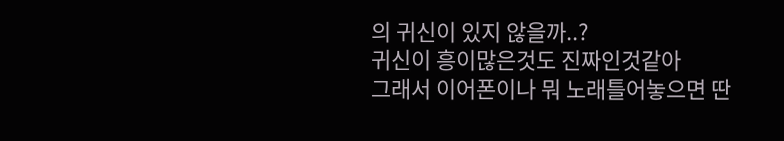의 귀신이 있지 않을까..?
귀신이 흥이많은것도 진짜인것같아
그래서 이어폰이나 뭐 노래틀어놓으면 딴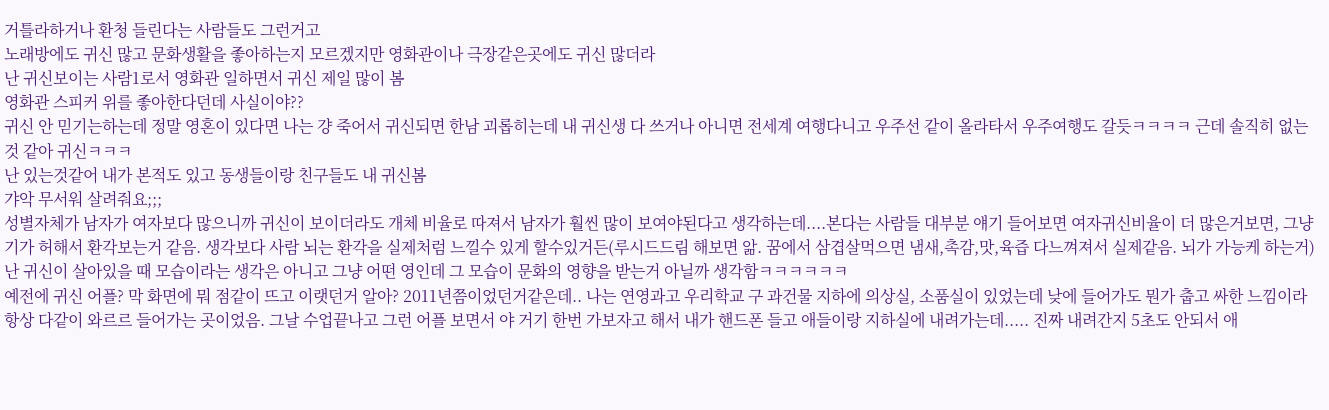거틀라하거나 환청 들린다는 사람들도 그런거고
노래방에도 귀신 많고 문화생활을 좋아하는지 모르겠지만 영화관이나 극장같은곳에도 귀신 많더라
난 귀신보이는 사람1로서 영화관 일하면서 귀신 제일 많이 봄
영화관 스피커 위를 좋아한다던데 사실이야??
귀신 안 믿기는하는데 정말 영혼이 있다면 나는 걍 죽어서 귀신되면 한남 괴롭히는데 내 귀신생 다 쓰거나 아니면 전세계 여행다니고 우주선 같이 올라타서 우주여행도 갈듯ㅋㅋㅋㅋ 근데 솔직히 없는 것 같아 귀신ㅋㅋㅋ
난 있는것같어 내가 본적도 있고 동생들이랑 친구들도 내 귀신봄
갸악 무서워 살려줘요;;;
성별자체가 남자가 여자보다 많으니까 귀신이 보이더라도 개체 비율로 따져서 남자가 훨씬 많이 보여야된다고 생각하는데....본다는 사람들 대부분 얘기 들어보면 여자귀신비율이 더 많은거보면, 그냥 기가 허해서 환각보는거 같음. 생각보다 사람 뇌는 환각을 실제처럼 느낄수 있게 할수있거든(루시드드림 해보면 앎. 꿈에서 삼겹살먹으면 냄새,촉감,맛,육즙 다느껴져서 실제같음. 뇌가 가능케 하는거)
난 귀신이 살아있을 때 모습이라는 생각은 아니고 그냥 어떤 영인데 그 모습이 문화의 영향을 받는거 아닐까 생각함ㅋㅋㅋㅋㅋㅋ
예전에 귀신 어플? 막 화면에 뭐 점같이 뜨고 이랫던거 알아? 2011년쯤이었던거같은데.. 나는 연영과고 우리학교 구 과건물 지하에 의상실, 소품실이 있었는데 낮에 들어가도 뭔가 춥고 싸한 느낌이라 항상 다같이 와르르 들어가는 곳이었음. 그날 수업끝나고 그런 어플 보면서 야 거기 한번 가보자고 해서 내가 핸드폰 들고 애들이랑 지하실에 내려가는데..... 진짜 내려간지 5초도 안되서 애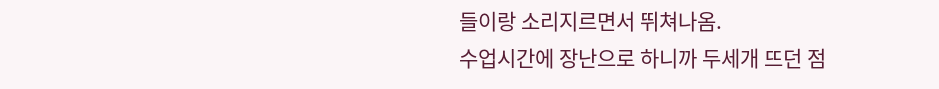들이랑 소리지르면서 뛰쳐나옴.
수업시간에 장난으로 하니까 두세개 뜨던 점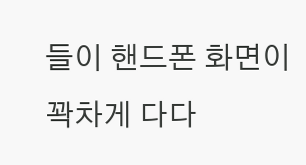들이 핸드폰 화면이 꽉차게 다다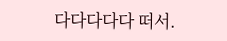다다다다다 떠서.